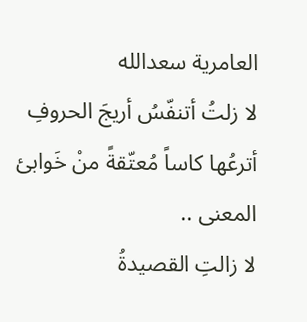العامرية سعدالله
لا زلتُ أتنفّسُ أريجَ الحروفِ
أترعُها كاساً مُعتّقةً منْ خَوابئ المعنى ..
لا زالتِ القصيدةُ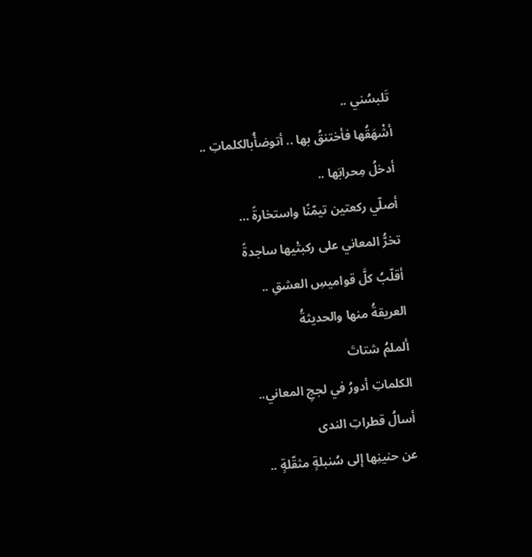تَلبسُني ..
أشْهَقُها فأختنقُ بها .. أتوضأُبالكلماتِ ..
أدخلُ مِحرابَها ..
أصلّي ركعتين تيمّنًا واستخارةً …
تخرُّ المعاني على ركبتْيها ساجدةً
أقلّبُ كلَّ قواميسِ العشقِ ..
العريقةُ منها والحديثةُ
ألملمُ شتاتَ
الكلماتِ أدورُ في لججِ المعاني..
أسالُ قطراتِ الندى
عن حنينِها إلى سُنبلةٍ مثقّلةٍ ..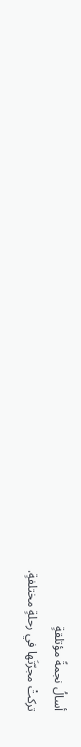أسالُ نجمةً مؤتلقةٍ
تركتْ مجرّتَها في رحلةٍ مختلفةٍ.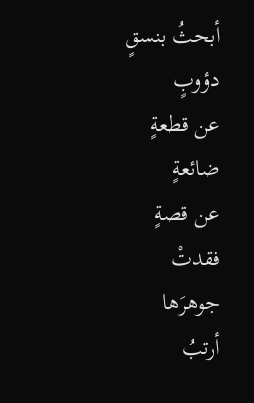أبحثُ بنسقٍ دؤوبٍ
عن قطعةٍ ضائعةٍ
عن قصةٍ فقدتْ جوهرَها
أرتبُ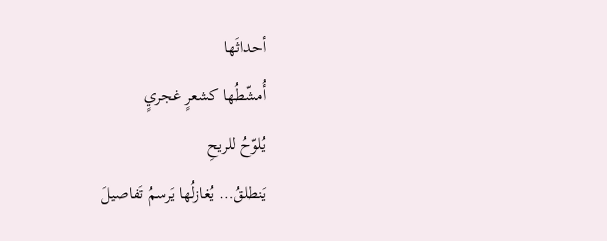أحداثَها
أُمشّطُها كشعرٍ غجريٍ
يُلوّحُ للريحِ
يَنطلقُ… يُغازلُها يَرسمُ تَفاصيلَ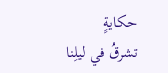حكايةٍ
تشرقُ في ليلِنا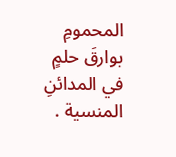المحمومِ
بوارقَ حلمٍ في المدائنِ المنسية .